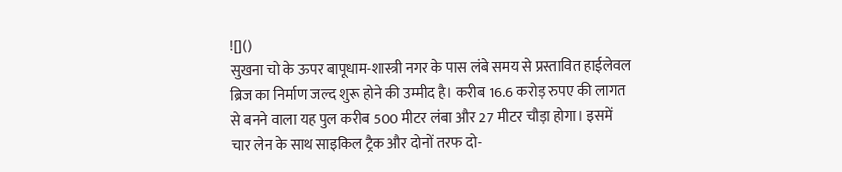![]()
सुखना चो के ऊपर बापूधाम-शास्त्री नगर के पास लंबे समय से प्रस्तावित हाईलेवल ब्रिज का निर्माण जल्द शुरू होने की उम्मीद है। करीब 16.6 करोड़ रुपए की लागत से बनने वाला यह पुल करीब 500 मीटर लंबा और 27 मीटर चौड़ा होगा। इसमें चार लेन के साथ साइकिल ट्रैक और दोनों तरफ दो-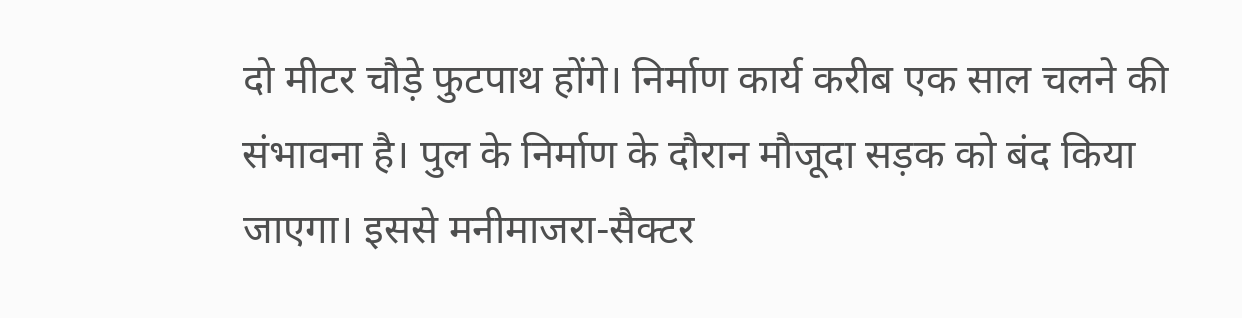दो मीटर चौड़े फुटपाथ होंगे। निर्माण कार्य करीब एक साल चलने की संभावना है। पुल के निर्माण के दौरान मौजूदा सड़क को बंद किया जाएगा। इससे मनीमाजरा-सैक्टर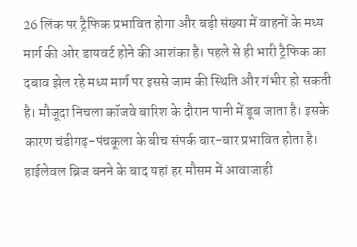26 लिंक पर ट्रैफिक प्रभावित होगा और बड़ी संख्या में वाहनों के मध्य मार्ग की ओर डायवर्ट होने की आशंका है। पहले से ही भारी ट्रैफिक का दबाव झेल रहे मध्य मार्ग पर इससे जाम की स्थिति और गंभीर हो सकती है। मौजूदा निचला कॉजवे बारिश के दौरान पानी में डूब जाता है। इसके कारण चंडीगढ़-पंचकूला के बीच संपर्क बार-बार प्रभावित होता है। हाईलेवल ब्रिज बनने के बाद यहां हर मौसम में आवाजाही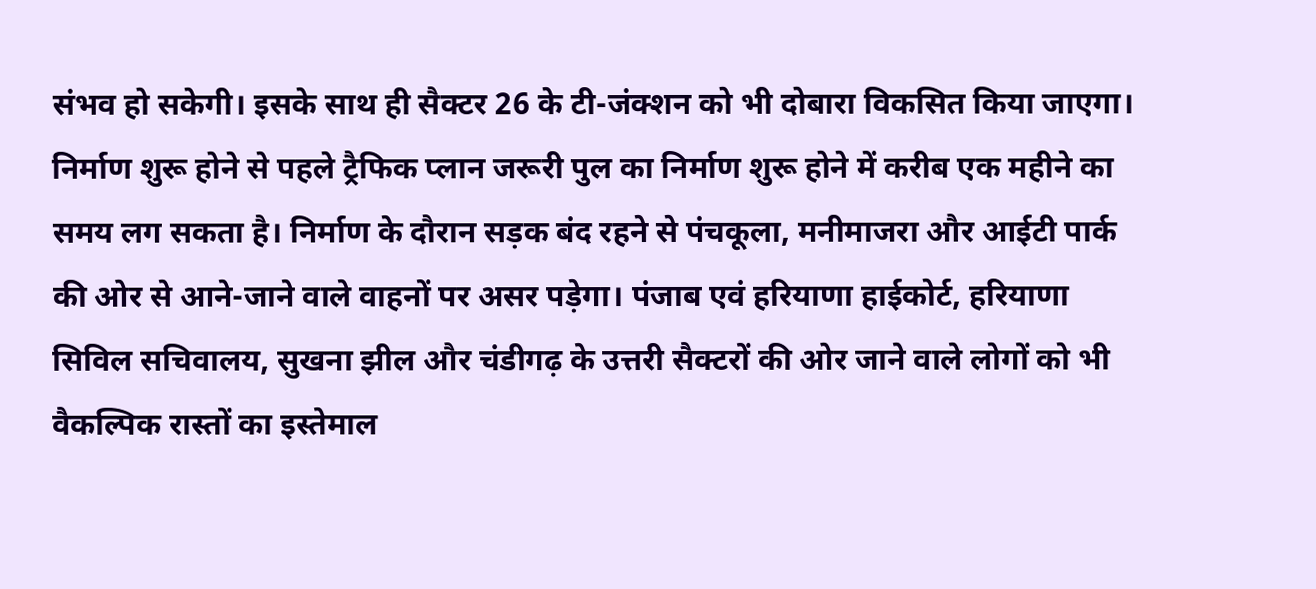संभव हो सकेगी। इसके साथ ही सैक्टर 26 के टी-जंक्शन को भी दोबारा विकसित किया जाएगा। निर्माण शुरू होने से पहले ट्रैफिक प्लान जरूरी पुल का निर्माण शुरू होने में करीब एक महीने का समय लग सकता है। निर्माण के दौरान सड़क बंद रहने से पंचकूला, मनीमाजरा और आईटी पार्क की ओर से आने-जाने वाले वाहनों पर असर पड़ेगा। पंजाब एवं हरियाणा हाईकोर्ट, हरियाणा सिविल सचिवालय, सुखना झील और चंडीगढ़ के उत्तरी सैक्टरों की ओर जाने वाले लोगों को भी वैकल्पिक रास्तों का इस्तेमाल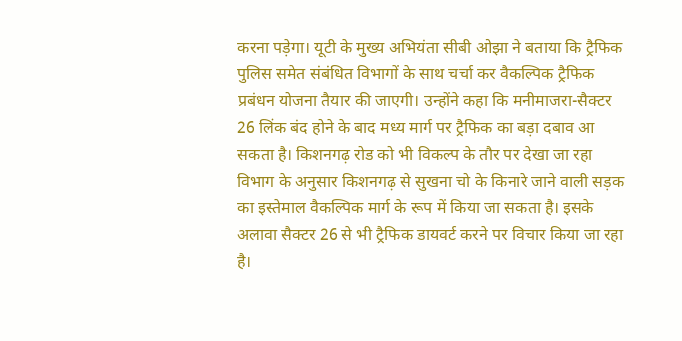करना पड़ेगा। यूटी के मुख्य अभियंता सीबी ओझा ने बताया कि ट्रैफिक पुलिस समेत संबंधित विभागों के साथ चर्चा कर वैकल्पिक ट्रैफिक प्रबंधन योजना तैयार की जाएगी। उन्होंने कहा कि मनीमाजरा-सैक्टर 26 लिंक बंद होने के बाद मध्य मार्ग पर ट्रैफिक का बड़ा दबाव आ सकता है। किशनगढ़ रोड को भी विकल्प के तौर पर देखा जा रहा विभाग के अनुसार किशनगढ़ से सुखना चो के किनारे जाने वाली सड़क का इस्तेमाल वैकल्पिक मार्ग के रूप में किया जा सकता है। इसके अलावा सैक्टर 26 से भी ट्रैफिक डायवर्ट करने पर विचार किया जा रहा है।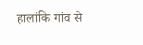हालांकि गांव से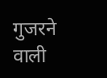गुजरने वाली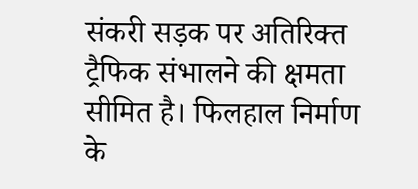संकरी सड़क पर अतिरिक्त ट्रैफिक संभालने की क्षमता सीमित है। फिलहाल निर्माण के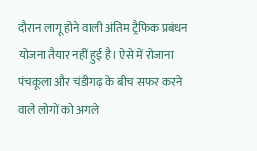दौरान लागू होने वाली अंतिम ट्रैफिक प्रबंधन योजना तैयार नहीं हुई है। ऐसे में रोजाना पंचकूला और चंडीगढ़ के बीच सफर करने वाले लोगों को अगले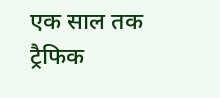एक साल तक ट्रैफिक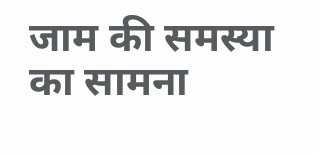जाम की समस्या का सामना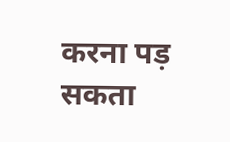करना पड़ सकता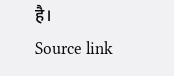है।
Source link